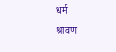धर्म
श्रावण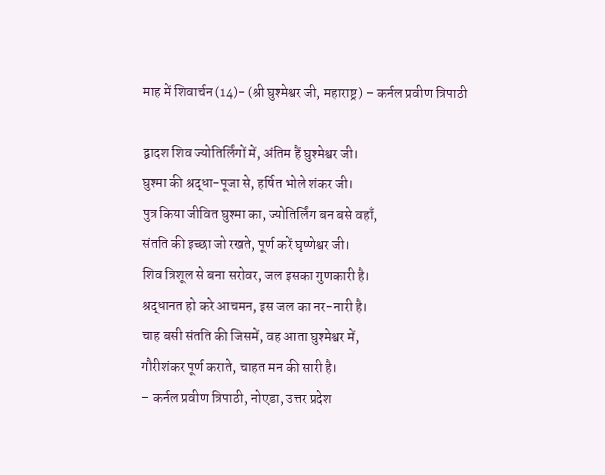माह में शिवार्चन (14)- (श्री घुश्मेश्वर जी, महाराष्ट्र) – कर्नल प्रवीण त्रिपाठी

द्वादश शिव ज्योतिर्लिंगों में, अंतिम हैं घुश्मेश्वर जी।
घुश्मा की श्रद्धा-पूजा से, हर्षित भोले शंकर जी।
पुत्र किया जीवित घुश्मा का, ज्योतिर्लिंग बन बसे वहाँ,
संतति की इच्छा जो रखते, पूर्ण करें घृष्णेश्वर जी।
शिव त्रिशूल से बना सरोवर, जल इसका गुणकारी है।
श्रद्धानत हो करे आचमन, इस जल का नर-नारी है।
चाह बसी संतति की जिसमें, वह आता घुश्मेश्वर में,
गौरीशंकर पूर्ण कराते, चाहत मन की सारी है।
– कर्नल प्रवीण त्रिपाठी, नोएडा, उत्तर प्रदेश